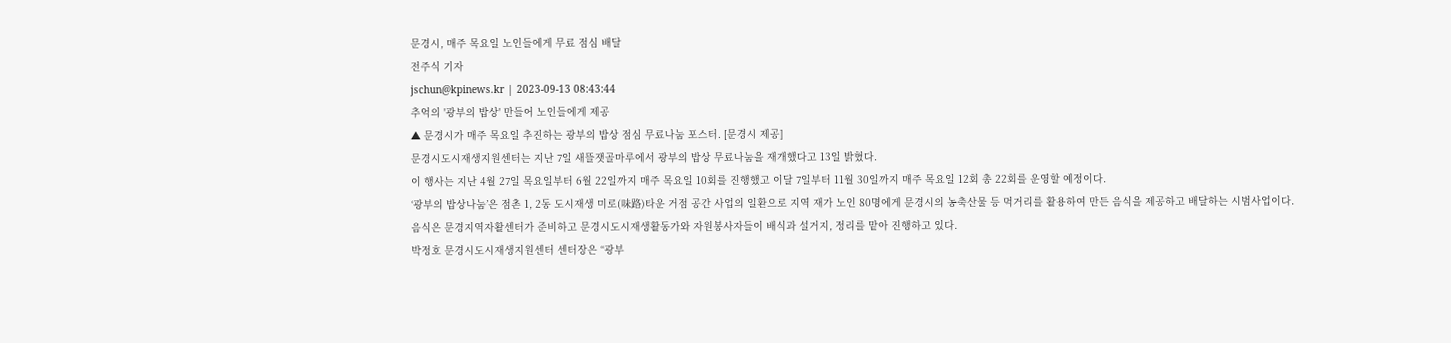문경시, 매주 목요일 노인들에게 무료 점심 배달
전주식 기자
jschun@kpinews.kr | 2023-09-13 08:43:44
추억의 '광부의 밥상' 만들어 노인들에게 제공
▲ 문경시가 매주 목요일 추진하는 광부의 밥상 점심 무료나눔 포스터. [문경시 제공]
문경시도시재생지원센터는 지난 7일 새뜰잿골마루에서 광부의 밥상 무료나눔을 재개했다고 13일 밝혔다.
이 행사는 지난 4월 27일 목요일부터 6월 22일까지 매주 목요일 10회를 진행했고 이달 7일부터 11월 30일까지 매주 목요일 12회 총 22회를 운영할 예정이다.
‘광부의 밥상나눔’은 점촌 1, 2동 도시재생 미로(味路)타운 거점 공간 사업의 일환으로 지역 재가 노인 80명에게 문경시의 농축산물 등 먹거리를 활용하여 만든 음식을 제공하고 배달하는 시범사업이다.
음식은 문경지역자활센터가 준비하고 문경시도시재생활동가와 자원봉사자들이 배식과 설거지, 정리를 맡아 진행하고 있다.
박정호 문경시도시재생지원센터 센터장은 “광부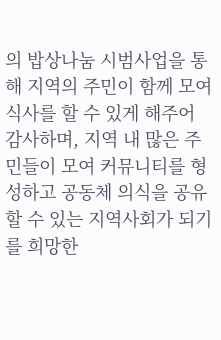의 밥상나눔 시범사업을 통해 지역의 주민이 함께 모여 식사를 할 수 있게 해주어 감사하며, 지역 내 많은 주민들이 모여 커뮤니티를 형성하고 공동체 의식을 공유할 수 있는 지역사회가 되기를 희망한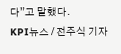다”고 말했다.
KPI뉴스 / 전주식 기자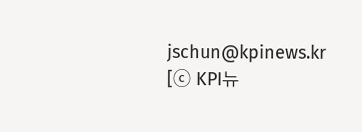jschun@kpinews.kr
[ⓒ KPI뉴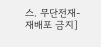스. 무단전재-재배포 금지]